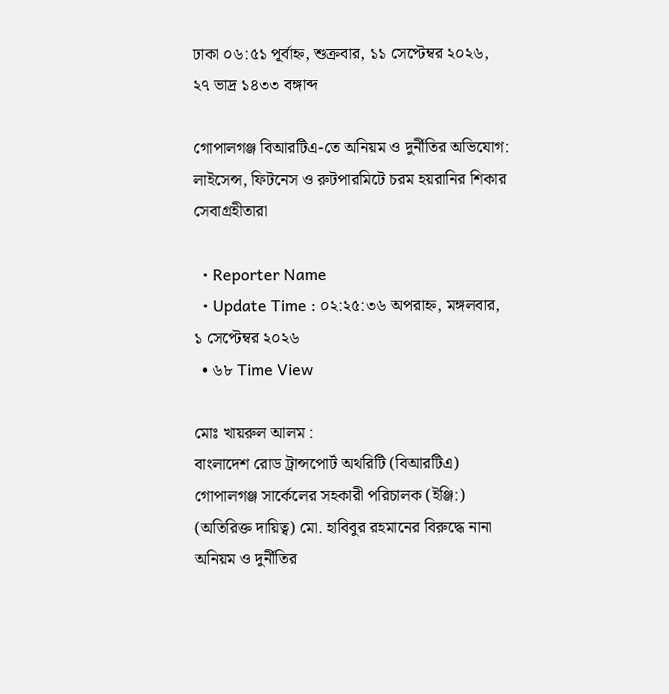ঢাকা ০৬:৫১ পূর্বাহ্ন, শুক্রবার, ১১ সেপ্টেম্বর ২০২৬, ২৭ ভাদ্র ১৪৩৩ বঙ্গাব্দ

গোপালগঞ্জ বিআরটিএ-তে অনিয়ম ও দুর্নীতির অভিযোগ: লাইসেন্স, ফিটনেস ও রুটপারমিটে চরম হয়রানির শিকার সেবাগ্রহীতারা

  • Reporter Name
  • Update Time : ০২:২৫:৩৬ অপরাহ্ন, মঙ্গলবার, ১ সেপ্টেম্বর ২০২৬
  • ৬৮ Time View

মোঃ খায়রুল আলম :
বাংলাদেশ রোড ট্রান্সপোর্ট অথরিটি (বিআরটিএ) গোপালগঞ্জ সার্কেলের সহকারী পরিচালক (ইঞ্জি:) (অতিরিক্ত দায়িত্ব) মো. হাবিবুর রহমানের বিরুদ্ধে নানা অনিয়ম ও দুর্নীতির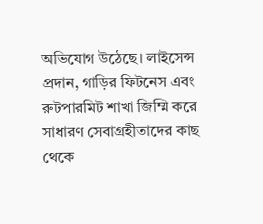অভিযোগ উঠেছে। লাইসেন্স প্রদান, গাড়ির ফিটনেস এবং রুটপারমিট শাখা জিম্মি করে সাধারণ সেবাগ্রহীতাদের কাছ থেকে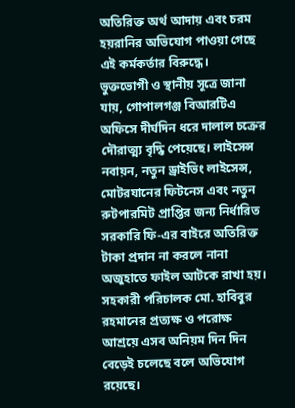অতিরিক্ত অর্থ আদায় এবং চরম হয়রানির অভিযোগ পাওয়া গেছে এই কর্মকর্তার বিরুদ্ধে।
ভুক্তভোগী ও স্থানীয় সূত্রে জানা যায়, গোপালগঞ্জ বিআরটিএ অফিসে দীর্ঘদিন ধরে দালাল চক্রের দৌরাত্ম্য বৃদ্ধি পেয়েছে। লাইসেন্স নবায়ন, নতুন ড্রাইভিং লাইসেন্স, মোটরযানের ফিটনেস এবং নতুন রুটপারমিট প্রাপ্তির জন্য নির্ধারিত সরকারি ফি-এর বাইরে অতিরিক্ত টাকা প্রদান না করলে নানা অজুহাতে ফাইল আটকে রাখা হয়। সহকারী পরিচালক মো. হাবিবুর রহমানের প্রত্যক্ষ ও পরোক্ষ আশ্রয়ে এসব অনিয়ম দিন দিন বেড়েই চলেছে বলে অভিযোগ রয়েছে।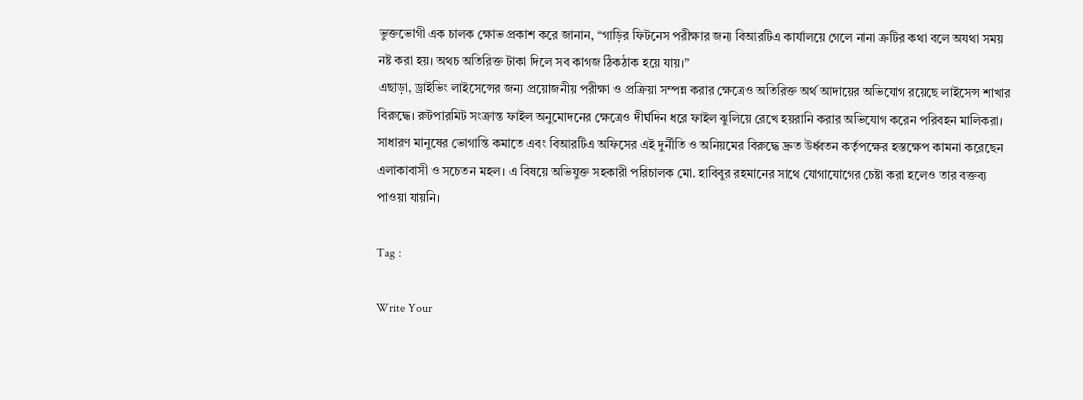ভুক্তভোগী এক চালক ক্ষোভ প্রকাশ করে জানান, “গাড়ির ফিটনেস পরীক্ষার জন্য বিআরটিএ কার্যালয়ে গেলে নানা ত্রুটির কথা বলে অযথা সময় নষ্ট করা হয়। অথচ অতিরিক্ত টাকা দিলে সব কাগজ ঠিকঠাক হয়ে যায়।”
এছাড়া, ড্রাইভিং লাইসেন্সের জন্য প্রয়োজনীয় পরীক্ষা ও প্রক্রিয়া সম্পন্ন করার ক্ষেত্রেও অতিরিক্ত অর্থ আদায়ের অভিযোগ রয়েছে লাইসেন্স শাখার বিরুদ্ধে। রুটপারমিট সংক্রান্ত ফাইল অনুমোদনের ক্ষেত্রেও দীর্ঘদিন ধরে ফাইল ঝুলিয়ে রেখে হয়রানি করার অভিযোগ করেন পরিবহন মালিকরা।
সাধারণ মানুষের ভোগান্তি কমাতে এবং বিআরটিএ অফিসের এই দুর্নীতি ও অনিয়মের বিরুদ্ধে দ্রুত উর্ধ্বতন কর্তৃপক্ষের হস্তক্ষেপ কামনা করেছেন এলাকাবাসী ও সচেতন মহল। এ বিষয়ে অভিযুক্ত সহকারী পরিচালক মো. হাবিবুর রহমানের সাথে যোগাযোগের চেষ্টা করা হলেও তার বক্তব্য পাওয়া যায়নি।

Tag :

Write Your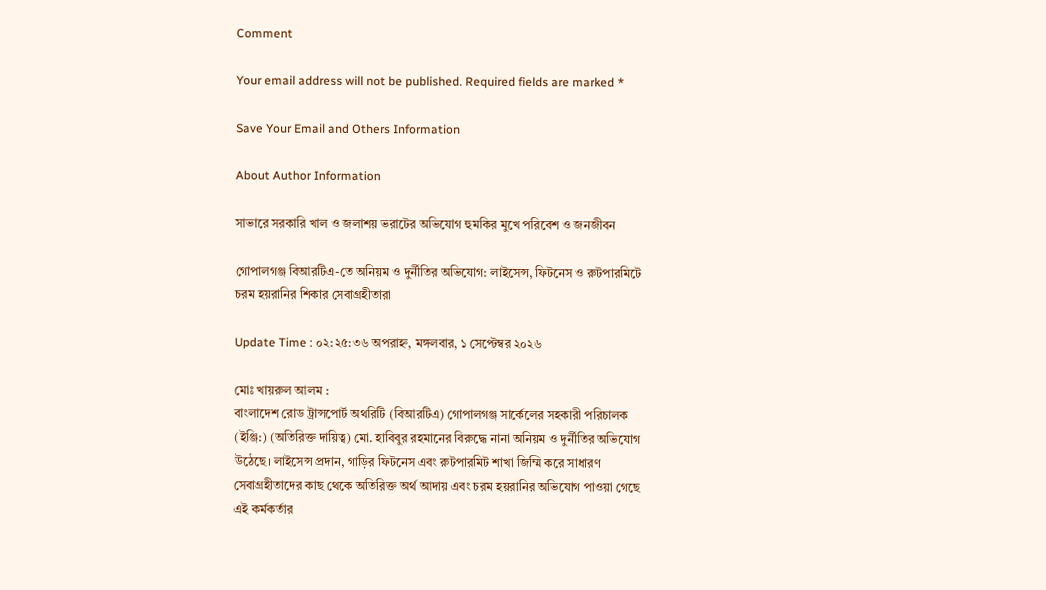Comment

Your email address will not be published. Required fields are marked *

Save Your Email and Others Information

About Author Information

সাভারে সরকারি খাল ও জলাশয় ভরাটের অভিযোগ হুমকির মুখে পরিবেশ ও জনজীবন

গোপালগঞ্জ বিআরটিএ-তে অনিয়ম ও দুর্নীতির অভিযোগ: লাইসেন্স, ফিটনেস ও রুটপারমিটে চরম হয়রানির শিকার সেবাগ্রহীতারা

Update Time : ০২:২৫:৩৬ অপরাহ্ন, মঙ্গলবার, ১ সেপ্টেম্বর ২০২৬

মোঃ খায়রুল আলম :
বাংলাদেশ রোড ট্রান্সপোর্ট অথরিটি (বিআরটিএ) গোপালগঞ্জ সার্কেলের সহকারী পরিচালক (ইঞ্জি:) (অতিরিক্ত দায়িত্ব) মো. হাবিবুর রহমানের বিরুদ্ধে নানা অনিয়ম ও দুর্নীতির অভিযোগ উঠেছে। লাইসেন্স প্রদান, গাড়ির ফিটনেস এবং রুটপারমিট শাখা জিম্মি করে সাধারণ সেবাগ্রহীতাদের কাছ থেকে অতিরিক্ত অর্থ আদায় এবং চরম হয়রানির অভিযোগ পাওয়া গেছে এই কর্মকর্তার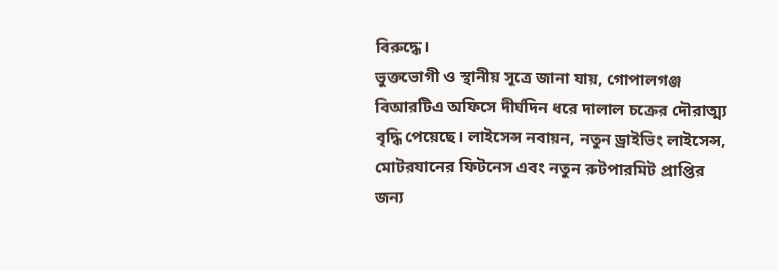বিরুদ্ধে।
ভুক্তভোগী ও স্থানীয় সূত্রে জানা যায়, গোপালগঞ্জ বিআরটিএ অফিসে দীর্ঘদিন ধরে দালাল চক্রের দৌরাত্ম্য বৃদ্ধি পেয়েছে। লাইসেন্স নবায়ন, নতুন ড্রাইভিং লাইসেন্স, মোটরযানের ফিটনেস এবং নতুন রুটপারমিট প্রাপ্তির জন্য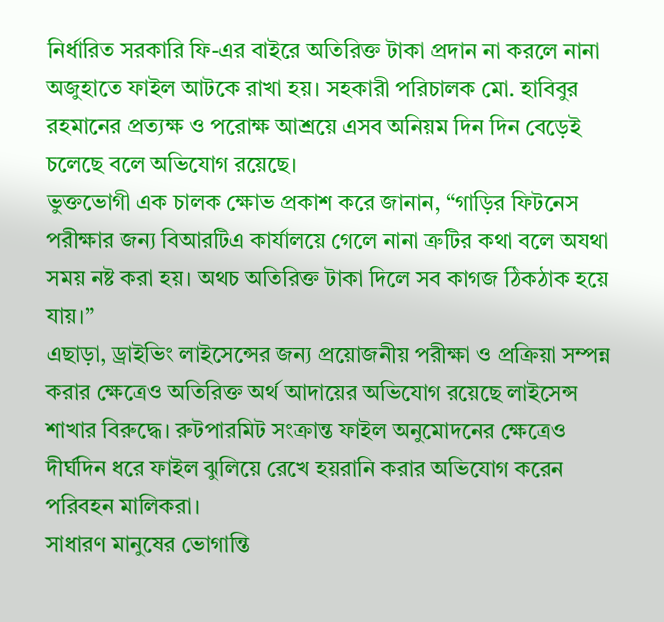নির্ধারিত সরকারি ফি-এর বাইরে অতিরিক্ত টাকা প্রদান না করলে নানা অজুহাতে ফাইল আটকে রাখা হয়। সহকারী পরিচালক মো. হাবিবুর রহমানের প্রত্যক্ষ ও পরোক্ষ আশ্রয়ে এসব অনিয়ম দিন দিন বেড়েই চলেছে বলে অভিযোগ রয়েছে।
ভুক্তভোগী এক চালক ক্ষোভ প্রকাশ করে জানান, “গাড়ির ফিটনেস পরীক্ষার জন্য বিআরটিএ কার্যালয়ে গেলে নানা ত্রুটির কথা বলে অযথা সময় নষ্ট করা হয়। অথচ অতিরিক্ত টাকা দিলে সব কাগজ ঠিকঠাক হয়ে যায়।”
এছাড়া, ড্রাইভিং লাইসেন্সের জন্য প্রয়োজনীয় পরীক্ষা ও প্রক্রিয়া সম্পন্ন করার ক্ষেত্রেও অতিরিক্ত অর্থ আদায়ের অভিযোগ রয়েছে লাইসেন্স শাখার বিরুদ্ধে। রুটপারমিট সংক্রান্ত ফাইল অনুমোদনের ক্ষেত্রেও দীর্ঘদিন ধরে ফাইল ঝুলিয়ে রেখে হয়রানি করার অভিযোগ করেন পরিবহন মালিকরা।
সাধারণ মানুষের ভোগান্তি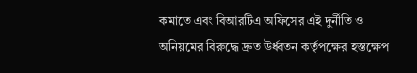কমাতে এবং বিআরটিএ অফিসের এই দুর্নীতি ও অনিয়মের বিরুদ্ধে দ্রুত উর্ধ্বতন কর্তৃপক্ষের হস্তক্ষেপ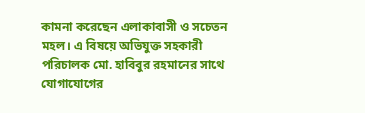কামনা করেছেন এলাকাবাসী ও সচেতন মহল। এ বিষয়ে অভিযুক্ত সহকারী পরিচালক মো. হাবিবুর রহমানের সাথে যোগাযোগের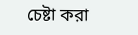চেষ্টা করা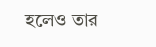হলেও তার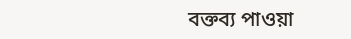বক্তব্য পাওয়া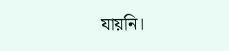যায়নি।